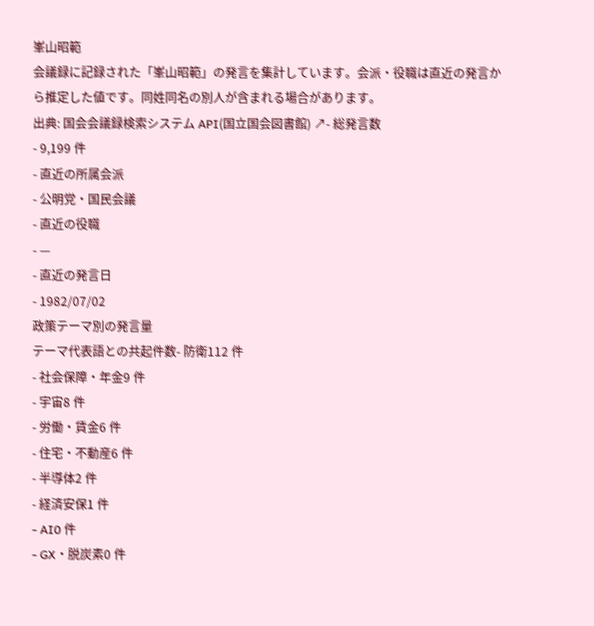峯山昭範
会議録に記録された「峯山昭範」の発言を集計しています。会派・役職は直近の発言から推定した値です。同姓同名の別人が含まれる場合があります。
出典: 国会会議録検索システム API(国立国会図書館) ↗- 総発言数
- 9,199 件
- 直近の所属会派
- 公明党・国民会議
- 直近の役職
- —
- 直近の発言日
- 1982/07/02
政策テーマ別の発言量
テーマ代表語との共起件数- 防衛112 件
- 社会保障・年金9 件
- 宇宙8 件
- 労働・賃金6 件
- 住宅・不動産6 件
- 半導体2 件
- 経済安保1 件
- AI0 件
- GX・脱炭素0 件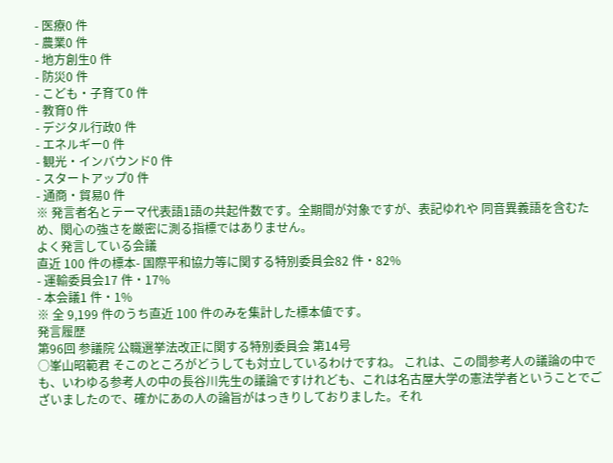- 医療0 件
- 農業0 件
- 地方創生0 件
- 防災0 件
- こども・子育て0 件
- 教育0 件
- デジタル行政0 件
- エネルギー0 件
- 観光・インバウンド0 件
- スタートアップ0 件
- 通商・貿易0 件
※ 発言者名とテーマ代表語1語の共起件数です。全期間が対象ですが、表記ゆれや 同音異義語を含むため、関心の強さを厳密に測る指標ではありません。
よく発言している会議
直近 100 件の標本- 国際平和協力等に関する特別委員会82 件・82%
- 運輸委員会17 件・17%
- 本会議1 件・1%
※ 全 9,199 件のうち直近 100 件のみを集計した標本値です。
発言履歴
第96回 参議院 公職選挙法改正に関する特別委員会 第14号
○峯山昭範君 そこのところがどうしても対立しているわけですね。 これは、この間参考人の議論の中でも、いわゆる参考人の中の長谷川先生の議論ですけれども、これは名古屋大学の憲法学者ということでございましたので、確かにあの人の論旨がはっきりしておりました。それ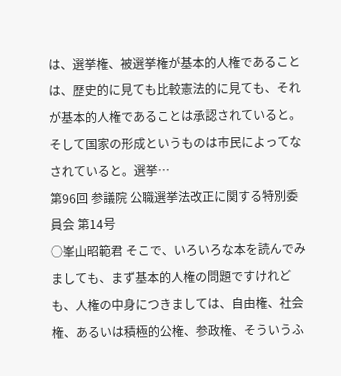は、選挙権、被選挙権が基本的人権であることは、歴史的に見ても比較憲法的に見ても、それが基本的人権であることは承認されていると。そして国家の形成というものは市民によってなされていると。選挙…
第96回 参議院 公職選挙法改正に関する特別委員会 第14号
○峯山昭範君 そこで、いろいろな本を読んでみましても、まず基本的人権の問題ですけれども、人権の中身につきましては、自由権、社会権、あるいは積極的公権、参政権、そういうふ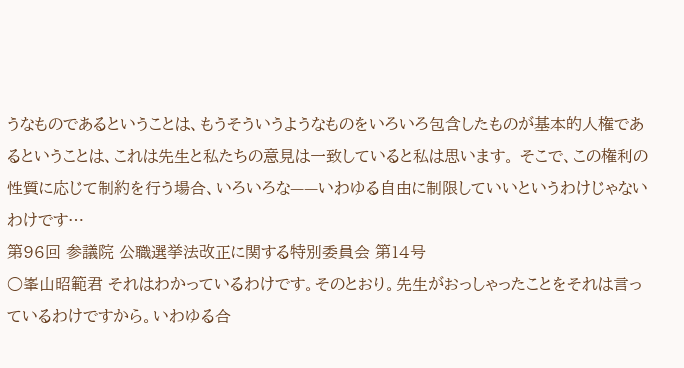うなものであるということは、もうそういうようなものをいろいろ包含したものが基本的人権であるということは、これは先生と私たちの意見は一致していると私は思います。 そこで、この権利の性質に応じて制約を行う場合、いろいろな——いわゆる自由に制限していいというわけじゃないわけです…
第96回 参議院 公職選挙法改正に関する特別委員会 第14号
○峯山昭範君 それはわかっているわけです。そのとおり。先生がおっしゃったことをそれは言っているわけですから。いわゆる合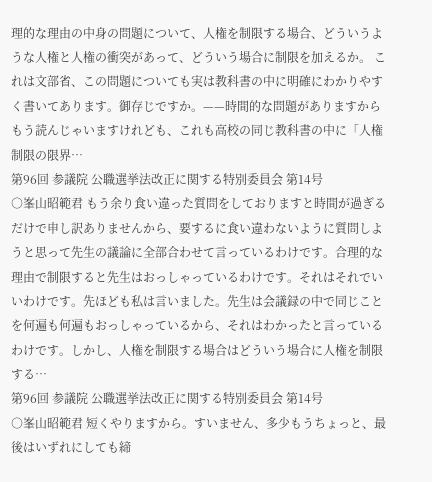理的な理由の中身の問題について、人権を制限する場合、どういうような人権と人権の衝突があって、どういう場合に制限を加えるか。 これは文部省、この問題についても実は教科書の中に明確にわかりやすく書いてあります。御存じですか。——時間的な問題がありますからもう読んじゃいますけれども、これも高校の同じ教科書の中に「人権制限の限界…
第96回 参議院 公職選挙法改正に関する特別委員会 第14号
○峯山昭範君 もう余り食い違った質問をしておりますと時間が過ぎるだけで申し訳ありませんから、要するに食い違わないように質問しようと思って先生の議論に全部合わせて言っているわけです。合理的な理由で制限すると先生はおっしゃっているわけです。それはそれでいいわけです。先ほども私は言いました。先生は会議録の中で同じことを何遍も何遍もおっしゃっているから、それはわかったと言っているわけです。しかし、人権を制限する場合はどういう場合に人権を制限する…
第96回 参議院 公職選挙法改正に関する特別委員会 第14号
○峯山昭範君 短くやりますから。すいません、多少もうちょっと、最後はいずれにしても締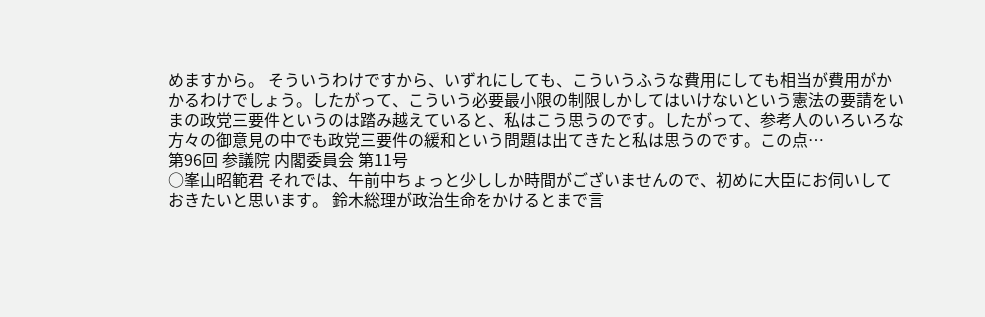めますから。 そういうわけですから、いずれにしても、こういうふうな費用にしても相当が費用がかかるわけでしょう。したがって、こういう必要最小限の制限しかしてはいけないという憲法の要請をいまの政党三要件というのは踏み越えていると、私はこう思うのです。したがって、参考人のいろいろな方々の御意見の中でも政党三要件の緩和という問題は出てきたと私は思うのです。この点…
第96回 参議院 内閣委員会 第11号
○峯山昭範君 それでは、午前中ちょっと少ししか時間がございませんので、初めに大臣にお伺いしておきたいと思います。 鈴木総理が政治生命をかけるとまで言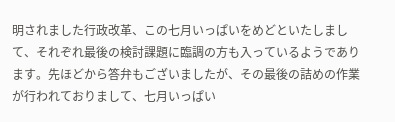明されました行政改革、この七月いっぱいをめどといたしまして、それぞれ最後の検討課題に臨調の方も入っているようであります。先ほどから答弁もございましたが、その最後の詰めの作業が行われておりまして、七月いっぱい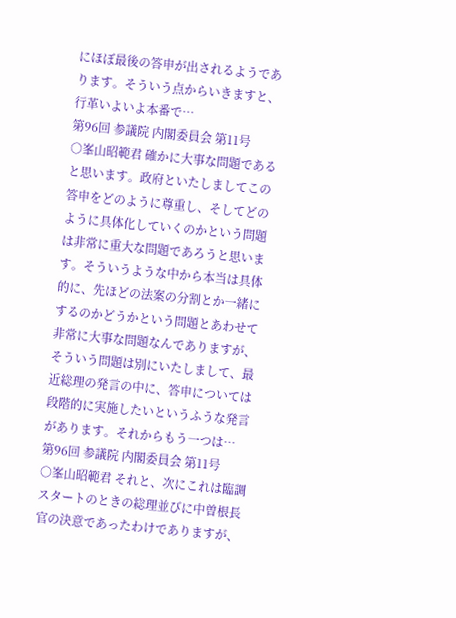にほぼ最後の答申が出されるようであります。そういう点からいきますと、行革いよいよ本番で…
第96回 参議院 内閣委員会 第11号
○峯山昭範君 確かに大事な問題であると思います。政府といたしましてこの答申をどのように尊重し、そしてどのように具体化していくのかという問題は非常に重大な問題であろうと思います。そういうような中から本当は具体的に、先ほどの法案の分割とか一緒にするのかどうかという問題とあわせて非常に大事な問題なんでありますが、そういう問題は別にいたしまして、最近総理の発言の中に、答申については段階的に実施したいというふうな発言があります。それからもう一つは…
第96回 参議院 内閣委員会 第11号
○峯山昭範君 それと、次にこれは臨調スタートのときの総理並びに中曽根長官の決意であったわけでありますが、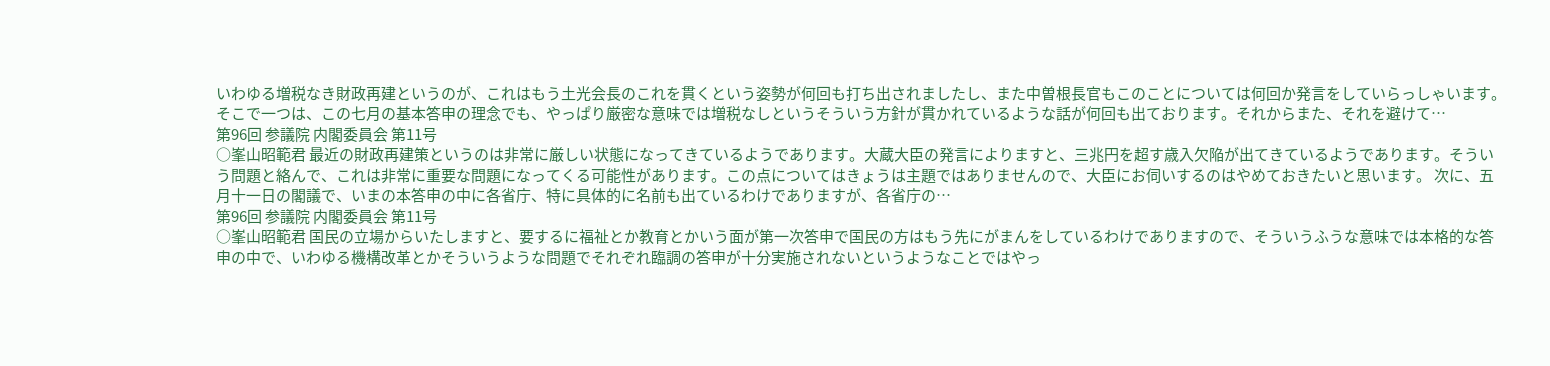いわゆる増税なき財政再建というのが、これはもう土光会長のこれを貫くという姿勢が何回も打ち出されましたし、また中曽根長官もこのことについては何回か発言をしていらっしゃいます。 そこで一つは、この七月の基本答申の理念でも、やっぱり厳密な意味では増税なしというそういう方針が貫かれているような話が何回も出ております。それからまた、それを避けて…
第96回 参議院 内閣委員会 第11号
○峯山昭範君 最近の財政再建策というのは非常に厳しい状態になってきているようであります。大蔵大臣の発言によりますと、三兆円を超す歳入欠陥が出てきているようであります。そういう問題と絡んで、これは非常に重要な問題になってくる可能性があります。この点についてはきょうは主題ではありませんので、大臣にお伺いするのはやめておきたいと思います。 次に、五月十一日の閣議で、いまの本答申の中に各省庁、特に具体的に名前も出ているわけでありますが、各省庁の…
第96回 参議院 内閣委員会 第11号
○峯山昭範君 国民の立場からいたしますと、要するに福祉とか教育とかいう面が第一次答申で国民の方はもう先にがまんをしているわけでありますので、そういうふうな意味では本格的な答申の中で、いわゆる機構改革とかそういうような問題でそれぞれ臨調の答申が十分実施されないというようなことではやっ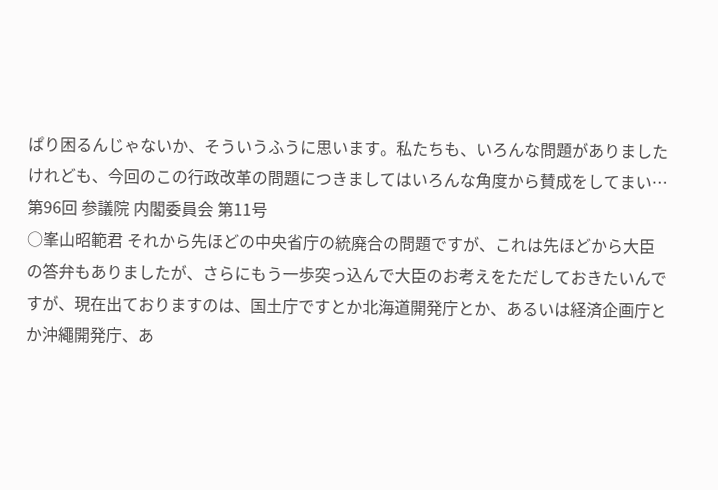ぱり困るんじゃないか、そういうふうに思います。私たちも、いろんな問題がありましたけれども、今回のこの行政改革の問題につきましてはいろんな角度から賛成をしてまい…
第96回 参議院 内閣委員会 第11号
○峯山昭範君 それから先ほどの中央省庁の統廃合の問題ですが、これは先ほどから大臣の答弁もありましたが、さらにもう一歩突っ込んで大臣のお考えをただしておきたいんですが、現在出ておりますのは、国土庁ですとか北海道開発庁とか、あるいは経済企画庁とか沖繩開発庁、あ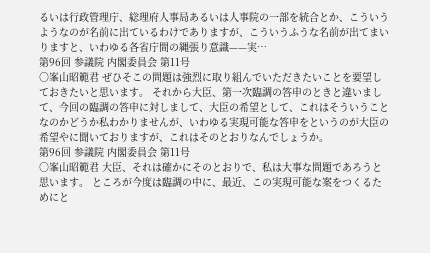るいは行政管理庁、総理府人事局あるいは人事院の一部を統合とか、こういうようなのが名前に出ているわけでありますが、こういうふうな名前が出てまいりますと、いわゆる各省庁間の縄張り意識——実…
第96回 参議院 内閣委員会 第11号
○峯山昭範君 ぜひそこの問題は強烈に取り組んでいただきたいことを要望しておきたいと思います。 それから大臣、第一次臨調の答申のときと違いまして、今回の臨調の答申に対しまして、大臣の希望として、これはそういうことなのかどうか私わかりませんが、いわゆる実現可能な答申をというのが大臣の希望やに聞いておりますが、これはそのとおりなんでしょうか。
第96回 参議院 内閣委員会 第11号
○峯山昭範君 大臣、それは確かにそのとおりで、私は大事な問題であろうと思います。 ところが今度は臨調の中に、最近、この実現可能な案をつくるためにと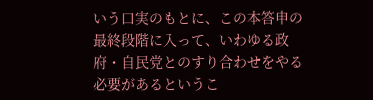いう口実のもとに、この本答申の最終段階に入って、いわゆる政府・自民党とのすり合わせをやる必要があるというこ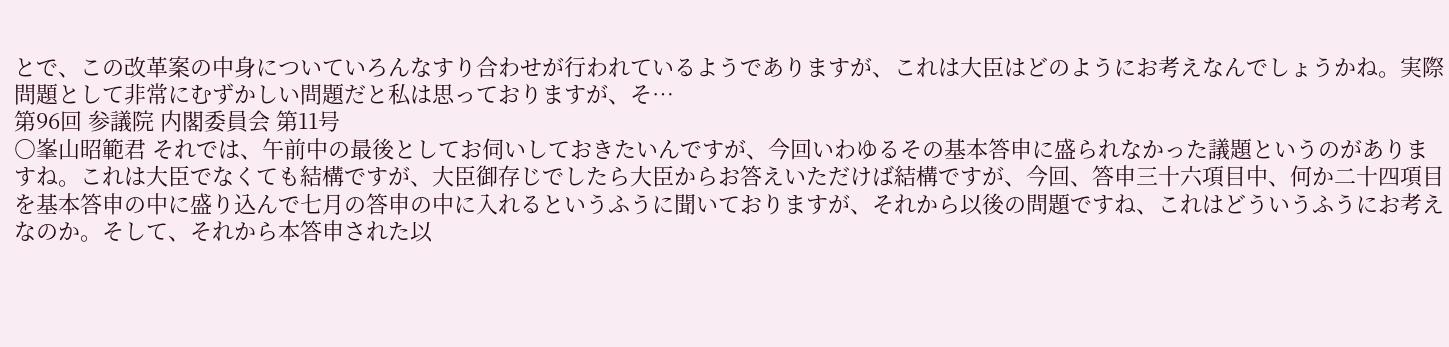とで、この改革案の中身についていろんなすり合わせが行われているようでありますが、これは大臣はどのようにお考えなんでしょうかね。実際問題として非常にむずかしい問題だと私は思っておりますが、そ…
第96回 参議院 内閣委員会 第11号
○峯山昭範君 それでは、午前中の最後としてお伺いしておきたいんですが、今回いわゆるその基本答申に盛られなかった議題というのがありますね。これは大臣でなくても結構ですが、大臣御存じでしたら大臣からお答えいただけば結構ですが、今回、答申三十六項目中、何か二十四項目を基本答申の中に盛り込んで七月の答申の中に入れるというふうに聞いておりますが、それから以後の問題ですね、これはどういうふうにお考えなのか。そして、それから本答申された以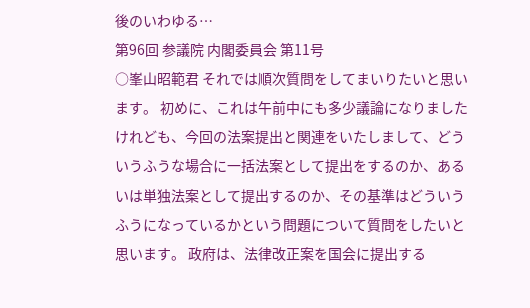後のいわゆる…
第96回 参議院 内閣委員会 第11号
○峯山昭範君 それでは順次質問をしてまいりたいと思います。 初めに、これは午前中にも多少議論になりましたけれども、今回の法案提出と関連をいたしまして、どういうふうな場合に一括法案として提出をするのか、あるいは単独法案として提出するのか、その基準はどういうふうになっているかという問題について質問をしたいと思います。 政府は、法律改正案を国会に提出する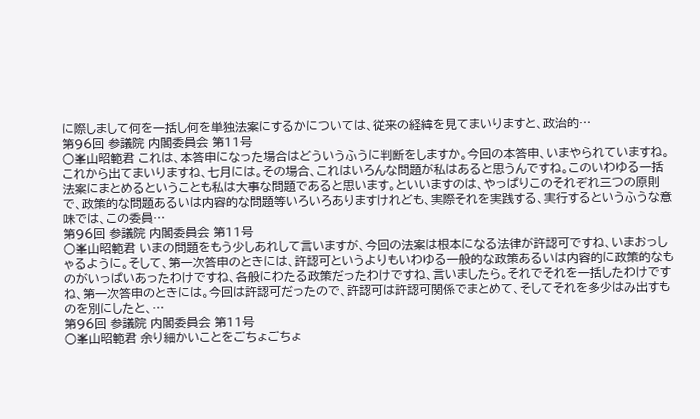に際しまして何を一括し何を単独法案にするかについては、従来の経緯を見てまいりますと、政治的…
第96回 参議院 内閣委員会 第11号
○峯山昭範君 これは、本答申になった場合はどういうふうに判断をしますか。今回の本答申、いまやられていますね。これから出てまいりますね、七月には。その場合、これはいろんな問題が私はあると思うんですね。このいわゆる一括法案にまとめるということも私は大事な問題であると思います。といいますのは、やっぱりこのそれぞれ三つの原則で、政策的な問題あるいは内容的な問題等いろいろありますけれども、実際それを実践する、実行するというふうな意味では、この委員…
第96回 参議院 内閣委員会 第11号
○峯山昭範君 いまの問題をもう少しあれして言いますが、今回の法案は根本になる法律が許認可ですね、いまおっしゃるように。そして、第一次答申のときには、許認可というよりもいわゆる一般的な政策あるいは内容的に政策的なものがいっぱいあったわけですね、各般にわたる政策だったわけですね、言いましたら。それでそれを一括したわけですね、第一次答申のときには。今回は許認可だったので、許認可は許認可関係でまとめて、そしてそれを多少はみ出すものを別にしたと、…
第96回 参議院 内閣委員会 第11号
○峯山昭範君 余り細かいことをごちょごちょ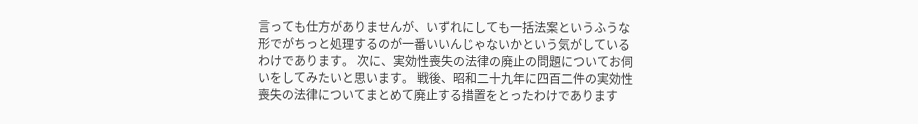言っても仕方がありませんが、いずれにしても一括法案というふうな形でがちっと処理するのが一番いいんじゃないかという気がしているわけであります。 次に、実効性喪失の法律の廃止の問題についてお伺いをしてみたいと思います。 戦後、昭和二十九年に四百二件の実効性喪失の法律についてまとめて廃止する措置をとったわけであります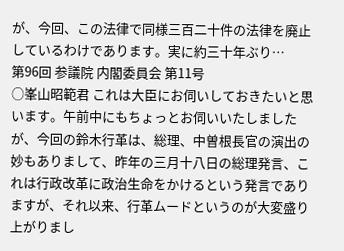が、今回、この法律で同様三百二十件の法律を廃止しているわけであります。実に約三十年ぶり…
第96回 参議院 内閣委員会 第11号
○峯山昭範君 これは大臣にお伺いしておきたいと思います。午前中にもちょっとお伺いいたしましたが、今回の鈴木行革は、総理、中曽根長官の演出の妙もありまして、昨年の三月十八日の総理発言、これは行政改革に政治生命をかけるという発言でありますが、それ以来、行革ムードというのが大変盛り上がりまし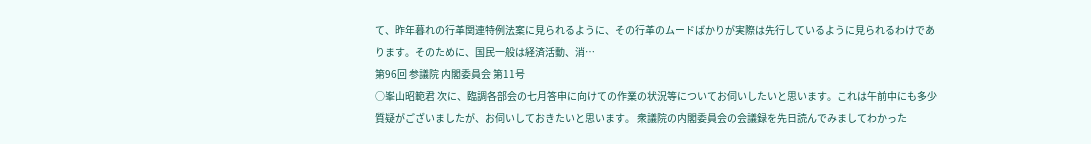て、昨年暮れの行革関連特例法案に見られるように、その行革のムードばかりが実際は先行しているように見られるわけであります。そのために、国民一般は経済活動、消…
第96回 参議院 内閣委員会 第11号
○峯山昭範君 次に、臨調各部会の七月答申に向けての作業の状況等についてお伺いしたいと思います。これは午前中にも多少質疑がございましたが、お伺いしておきたいと思います。 衆議院の内閣委員会の会議録を先日読んでみましてわかった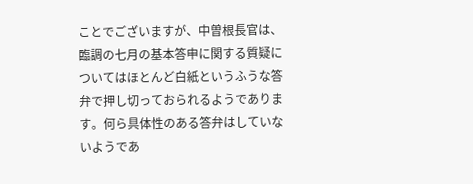ことでございますが、中曽根長官は、臨調の七月の基本答申に関する質疑についてはほとんど白紙というふうな答弁で押し切っておられるようであります。何ら具体性のある答弁はしていないようであ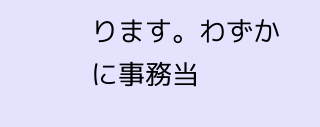ります。わずかに事務当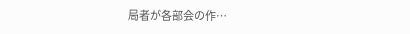局者が各部会の作…